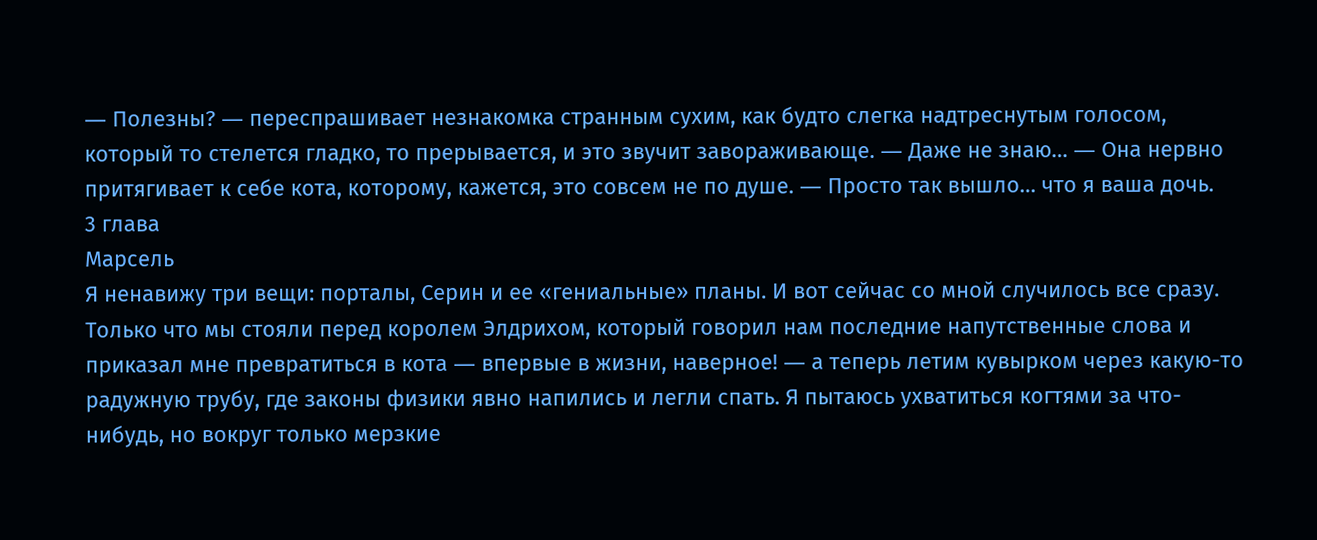― Полезны? ― переспрашивает незнакомка странным сухим, как будто слегка надтреснутым голосом, который то стелется гладко, то прерывается, и это звучит завораживающе. ― Даже не знаю… ― Она нервно притягивает к себе кота, которому, кажется, это совсем не по душе. ― Просто так вышло… что я ваша дочь.
3 глава
Марсель
Я ненавижу три вещи: порталы, Серин и ее «гениальные» планы. И вот сейчас со мной случилось все сразу.
Только что мы стояли перед королем Элдрихом, который говорил нам последние напутственные слова и приказал мне превратиться в кота ― впервые в жизни, наверное! ― а теперь летим кувырком через какую-то радужную трубу, где законы физики явно напились и легли спать. Я пытаюсь ухватиться когтями за что-нибудь, но вокруг только мерзкие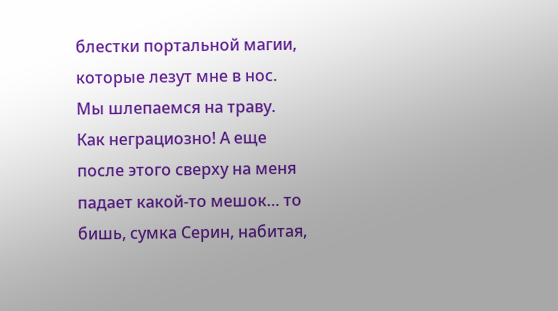блестки портальной магии, которые лезут мне в нос.
Мы шлепаемся на траву. Как неграциозно! А еще после этого сверху на меня падает какой-то мешок… то бишь, сумка Серин, набитая,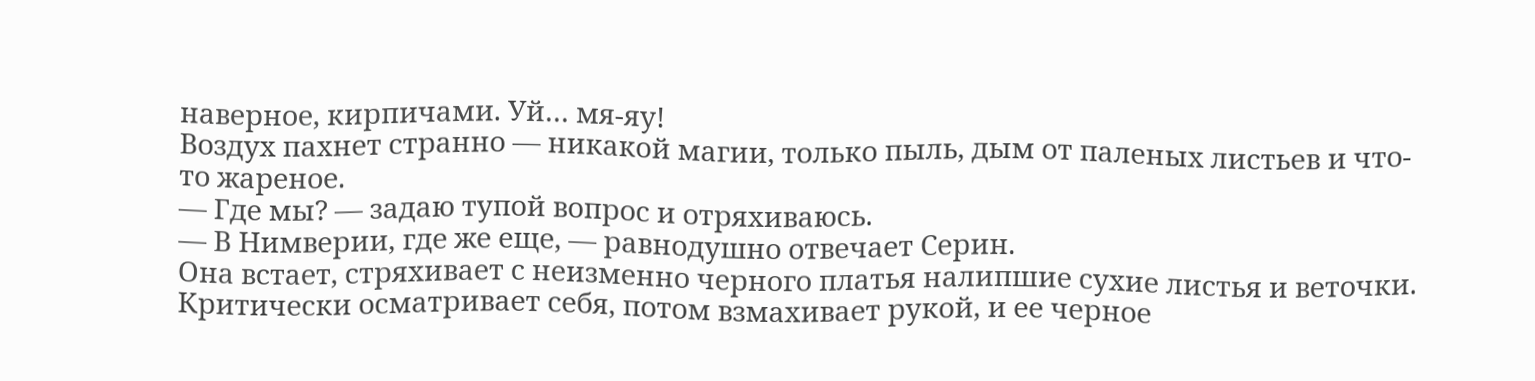наверное, кирпичами. Уй… мя-яу!
Воздух пахнет странно — никакой магии, только пыль, дым от паленых листьев и что-то жареное.
— Где мы? — задаю тупой вопрос и отряхиваюсь.
— В Нимверии, где же еще, ― равнодушно отвечает Серин.
Она встает, стряхивает с неизменно черного платья налипшие сухие листья и веточки. Критически осматривает себя, потом взмахивает рукой, и ее черное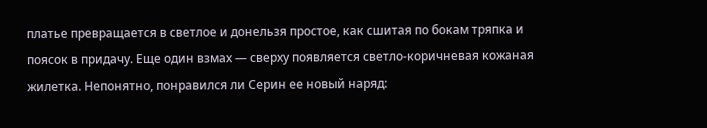платье превращается в светлое и донельзя простое, как сшитая по бокам тряпка и поясок в придачу. Еще один взмах ― сверху появляется светло-коричневая кожаная жилетка. Непонятно, понравился ли Серин ее новый наряд: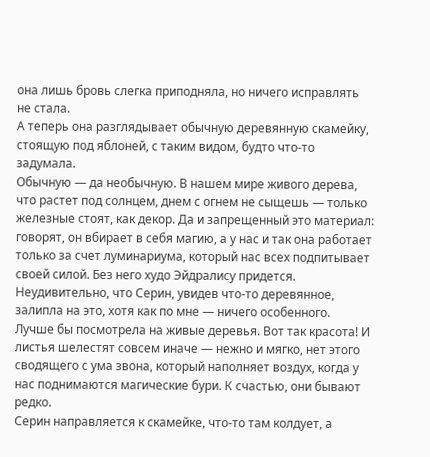она лишь бровь слегка приподняла, но ничего исправлять не стала.
А теперь она разглядывает обычную деревянную скамейку, стоящую под яблоней, с таким видом, будто что-то задумала.
Обычную ― да необычную. В нашем мире живого дерева, что растет под солнцем, днем с огнем не сыщешь ― только железные стоят, как декор. Да и запрещенный это материал: говорят, он вбирает в себя магию, а у нас и так она работает только за счет луминариума, который нас всех подпитывает своей силой. Без него худо Эйдралису придется.
Неудивительно, что Серин, увидев что-то деревянное, залипла на это, хотя как по мне ― ничего особенного.
Лучше бы посмотрела на живые деревья. Вот так красота! И листья шелестят совсем иначе ― нежно и мягко, нет этого сводящего с ума звона, который наполняет воздух, когда у нас поднимаются магические бури. К счастью, они бывают редко.
Серин направляется к скамейке, что-то там колдует, а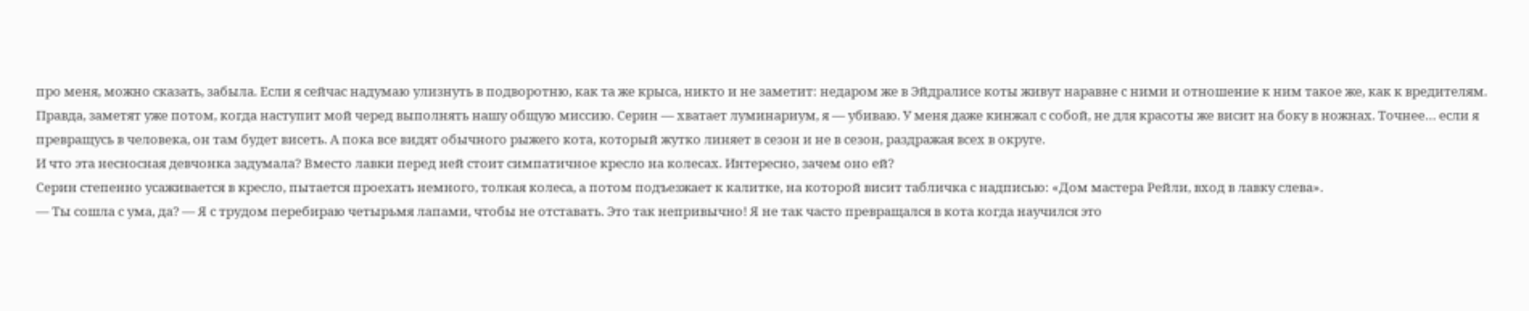про меня, можно сказать, забыла. Если я сейчас надумаю улизнуть в подворотню, как та же крыса, никто и не заметит: недаром же в Эйдралисе коты живут наравне с ними и отношение к ним такое же, как к вредителям.
Правда, заметят уже потом, когда наступит мой черед выполнять нашу общую миссию. Серин ― хватает луминариум, я ― убиваю. У меня даже кинжал с собой, не для красоты же висит на боку в ножнах. Точнее… если я превращусь в человека, он там будет висеть. А пока все видят обычного рыжего кота, который жутко линяет в сезон и не в сезон, раздражая всех в округе.
И что эта несносная девчонка задумала? Вместо лавки перед ней стоит симпатичное кресло на колесах. Интересно, зачем оно ей?
Серин степенно усаживается в кресло, пытается проехать немного, толкая колеса, а потом подъезжает к калитке, на которой висит табличка с надписью: «Дом мастера Рейли, вход в лавку слева».
― Ты сошла с ума, да? ― Я с трудом перебираю четырьмя лапами, чтобы не отставать. Это так непривычно! Я не так часто превращался в кота когда научился это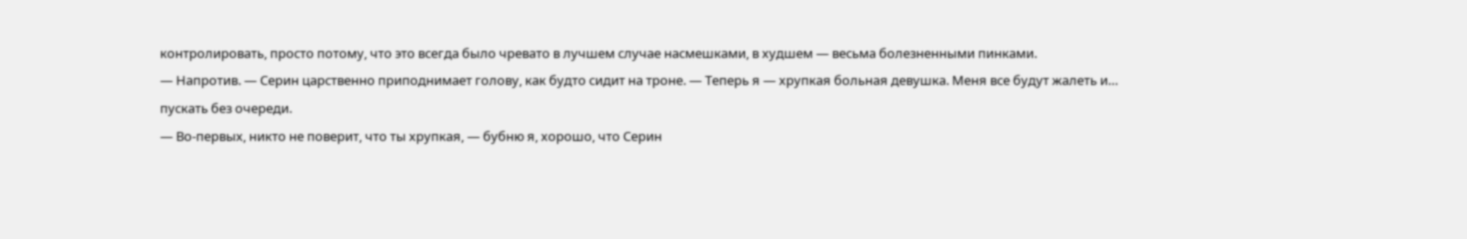контролировать, просто потому, что это всегда было чревато в лучшем случае насмешками, в худшем ― весьма болезненными пинками.
— Напротив. — Серин царственно приподнимает голову, как будто сидит на троне. — Теперь я — хрупкая больная девушка. Меня все будут жалеть и… пускать без очереди.
— Во-первых, никто не поверит, что ты хрупкая, ― бубню я, хорошо, что Серин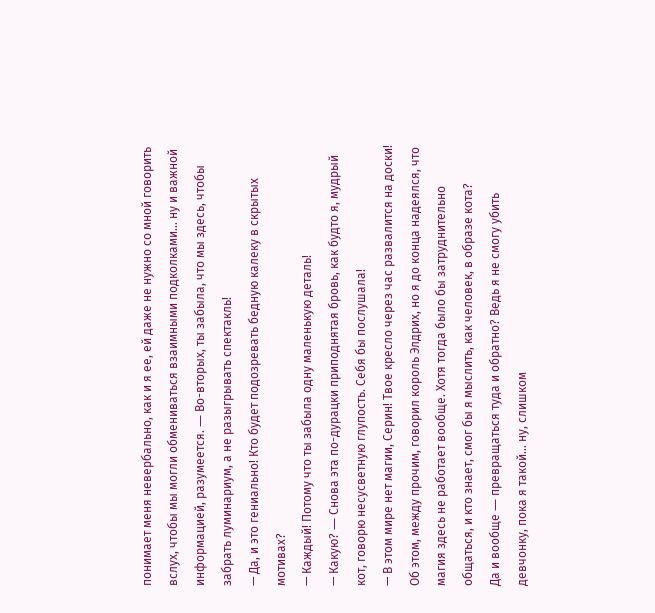понимает меня невербально, как и я ее, ей даже не нужно со мной говорить вслух, чтобы мы могли обмениваться взаимными подколками… ну и важной информацией, разумеется. ― Во-вторых, ты забыла, что мы здесь, чтобы забрать луминариум, а не разыгрывать спектакль!
— Да, и это гениально! Кто будет подозревать бедную калеку в скрытых мотивах?
— Каждый! Потому что ты забыла одну маленькую деталь!
— Какую? ― Снова эта по-дурацки приподнятая бровь, как будто я, мудрый кот, говорю несусветную глупость. Себя бы послушала!
— В этом мире нет магии, Серин! Твое кресло через час развалится на доски!
Об этом, между прочим, говорил король Элдрих, но я до конца надеялся, что магия здесь не работает вообще. Хотя тогда было бы затруднительно общаться, и кто знает, смог бы я мыслить, как человек, в образе кота?
Да и вообще ― превращаться туда и обратно? Ведь я не смогу убить девчонку, пока я такой… ну, слишком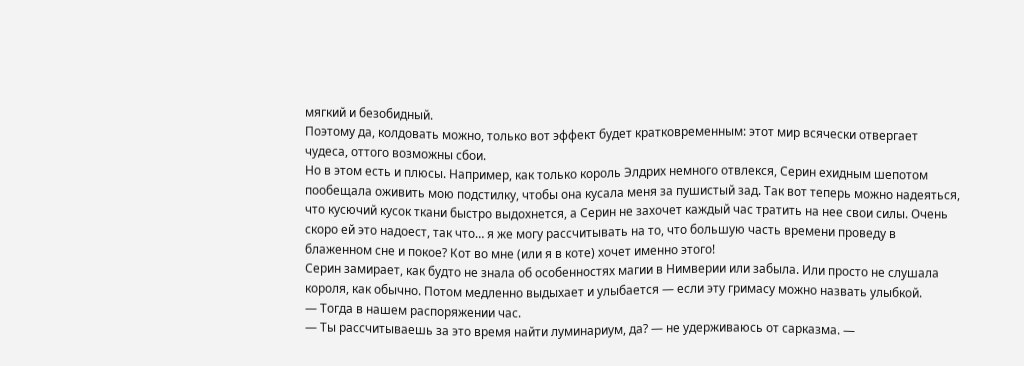мягкий и безобидный.
Поэтому да, колдовать можно, только вот эффект будет кратковременным: этот мир всячески отвергает чудеса, оттого возможны сбои.
Но в этом есть и плюсы. Например, как только король Элдрих немного отвлекся, Серин ехидным шепотом пообещала оживить мою подстилку, чтобы она кусала меня за пушистый зад. Так вот теперь можно надеяться, что кусючий кусок ткани быстро выдохнется, а Серин не захочет каждый час тратить на нее свои силы. Очень скоро ей это надоест, так что… я же могу рассчитывать на то, что большую часть времени проведу в блаженном сне и покое? Кот во мне (или я в коте) хочет именно этого!
Серин замирает, как будто не знала об особенностях магии в Нимверии или забыла. Или просто не слушала короля, как обычно. Потом медленно выдыхает и улыбается ― если эту гримасу можно назвать улыбкой.
— Тогда в нашем распоряжении час.
― Ты рассчитываешь за это время найти луминариум, да? ― не удерживаюсь от сарказма. ―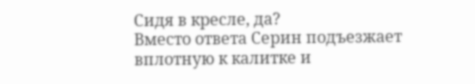Сидя в кресле, да?
Вместо ответа Серин подъезжает вплотную к калитке и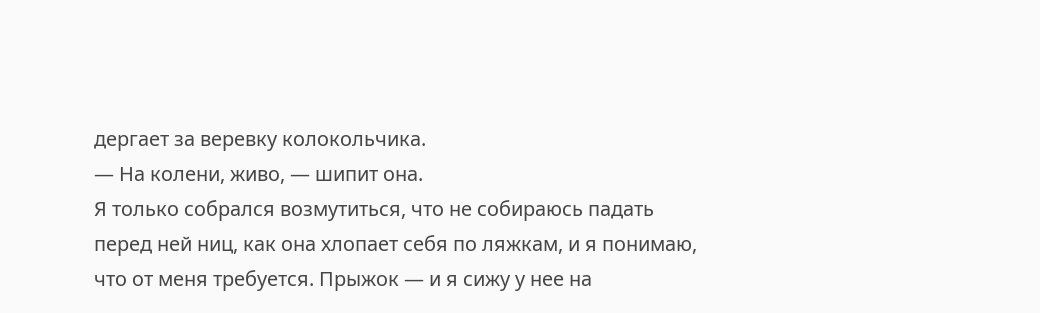дергает за веревку колокольчика.
― На колени, живо, ― шипит она.
Я только собрался возмутиться, что не собираюсь падать перед ней ниц, как она хлопает себя по ляжкам, и я понимаю, что от меня требуется. Прыжок ― и я сижу у нее на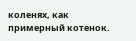коленях, как примерный котенок.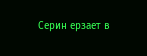Серин ерзает в